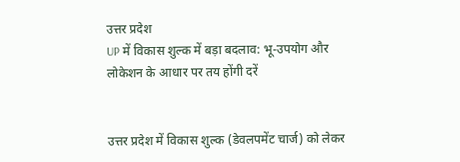उत्तर प्रदेश
UP में विकास शुल्क में बड़ा बदलाव: भू-उपयोग और लोकेशन के आधार पर तय होंगी दरें


उत्तर प्रदेश में विकास शुल्क (डेवलपमेंट चार्ज) को लेकर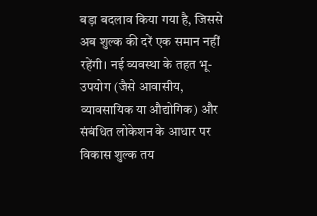बड़ा बदलाव किया गया है, जिससे अब शुल्क की दरें एक समान नहीं रहेंगी। नई व्यवस्था के तहत भू-उपयोग (जैसे आवासीय, व्यावसायिक या औद्योगिक) और संबंधित लोकेशन के आधार पर विकास शुल्क तय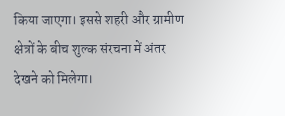किया जाएगा। इससे शहरी और ग्रामीण क्षेत्रों के बीच शुल्क संरचना में अंतर देखने को मिलेगा।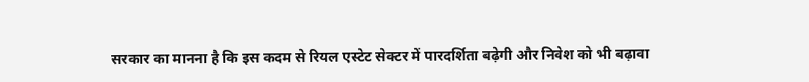सरकार का मानना है कि इस कदम से रियल एस्टेट सेक्टर में पारदर्शिता बढ़ेगी और निवेश को भी बढ़ावा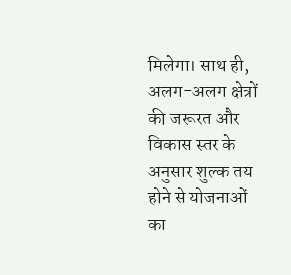मिलेगा। साथ ही, अलग-अलग क्षेत्रों की जरूरत और विकास स्तर के अनुसार शुल्क तय होने से योजनाओं का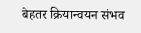बेहतर क्रियान्वयन संभव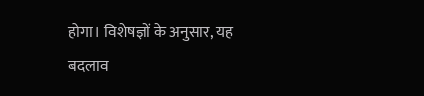होगा। विशेषज्ञों के अनुसार, यह बदलाव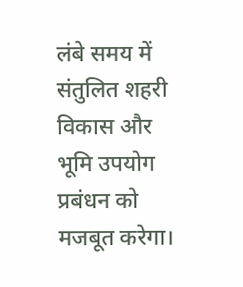लंबे समय में संतुलित शहरी विकास और भूमि उपयोग प्रबंधन को मजबूत करेगा।